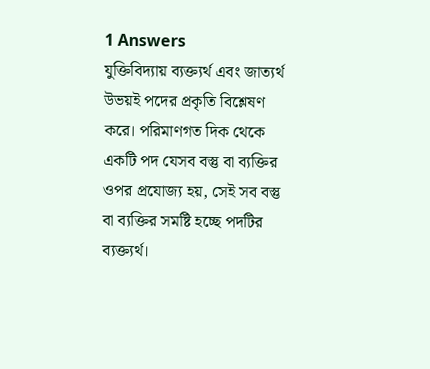1 Answers
যুক্তিবিদ্যায় ব্যক্ত্যর্থ এবং জাত্যর্থ উভয়ই পদের প্রকৃতি বিশ্লেষণ করে। পরিমাণগত দিক থেকে একটি পদ যেসব বস্তু বা ব্যক্তির ওপর প্রযোজ্য হয়, সেই সব বস্তু বা ব্যক্তির সমষ্টি হচ্ছে পদটির ব্যক্ত্যর্থ।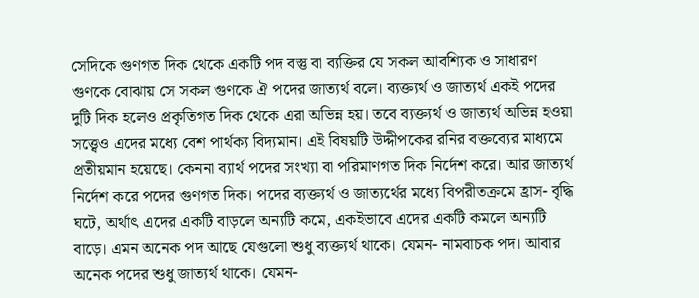সেদিকে গুণগত দিক থেকে একটি পদ বস্তু বা ব্যক্তির যে সকল আবশ্যিক ও সাধারণ গুণকে বোঝায় সে সকল গুণকে ঐ পদের জাত্যর্থ বলে। ব্যক্ত্যর্থ ও জাত্যর্থ একই পদের দুটি দিক হলেও প্রকৃতিগত দিক থেকে এরা অভিন্ন হয়। তবে ব্যক্ত্যর্থ ও জাত্যর্থ অভিন্ন হওয়া সত্ত্বেও এদের মধ্যে বেশ পার্থক্য বিদ্যমান। এই বিষয়টি উদ্দীপকের রনির বক্তব্যের মাধ্যমে প্রতীয়মান হয়েছে। কেননা ব্যার্থ পদের সংখ্যা বা পরিমাণগত দিক নির্দেশ করে। আর জাত্যর্থ নির্দেশ করে পদের গুণগত দিক। পদের ব্যক্ত্যর্থ ও জাত্যর্থের মধ্যে বিপরীতক্রমে হ্রাস- বৃদ্ধি ঘটে, অর্থাৎ এদের একটি বাড়লে অন্যটি কমে, একইভাবে এদের একটি কমলে অন্যটি বাড়ে। এমন অনেক পদ আছে যেগুলো শুধু ব্যক্ত্যর্থ থাকে। যেমন- নামবাচক পদ। আবার অনেক পদের শুধু জাত্যর্থ থাকে। যেমন-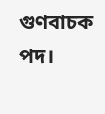গুণবাচক পদ।